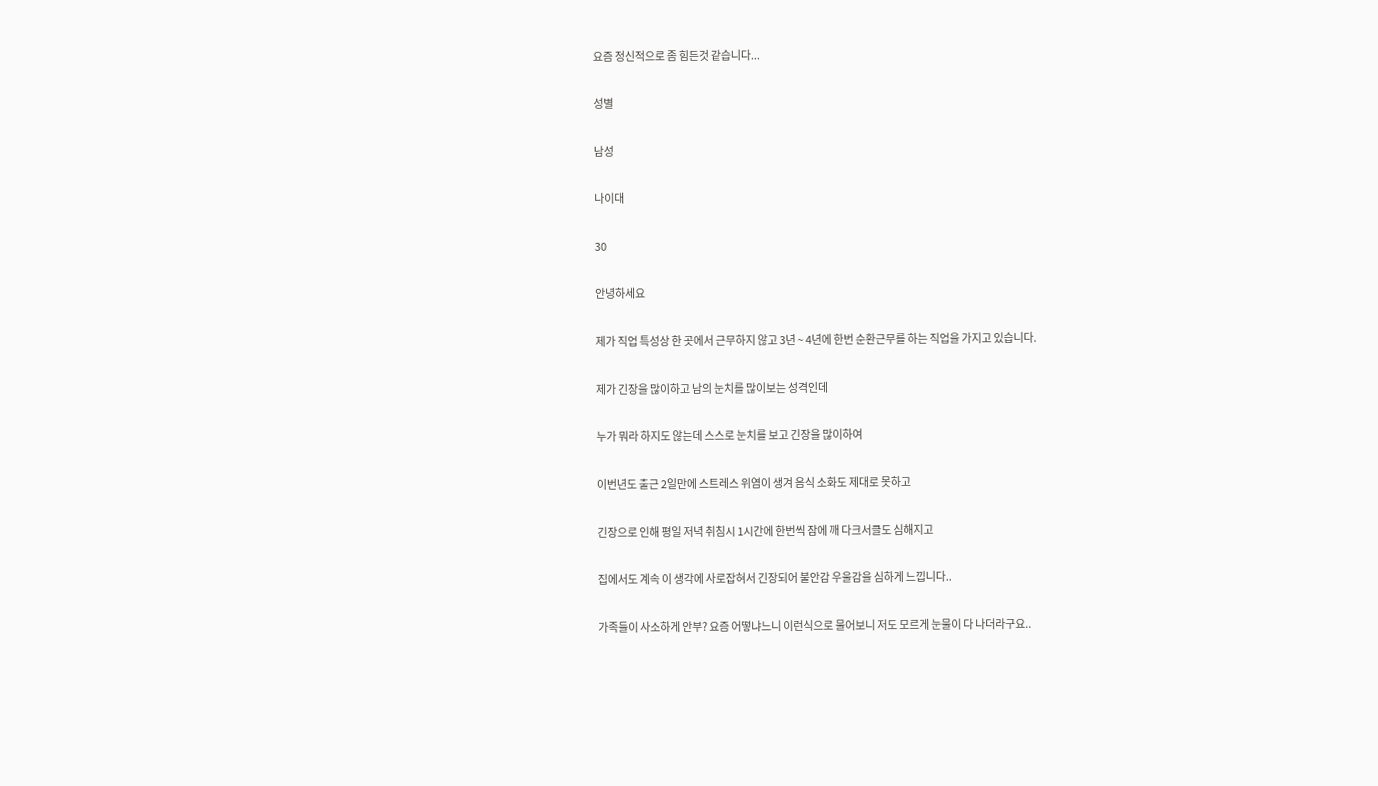요즘 정신적으로 좀 힘든것 같습니다...

성별

남성

나이대

30

안녕하세요

제가 직업 특성상 한 곳에서 근무하지 않고 3년 ~ 4년에 한번 순환근무를 하는 직업을 가지고 있습니다.

제가 긴장을 많이하고 남의 눈치를 많이보는 성격인데

누가 뭐라 하지도 않는데 스스로 눈치를 보고 긴장을 많이하여

이번년도 출근 2일만에 스트레스 위염이 생겨 음식 소화도 제대로 못하고

긴장으로 인해 평일 저녁 취침시 1시간에 한번씩 잠에 깨 다크서클도 심해지고

집에서도 계속 이 생각에 사로잡혀서 긴장되어 불안감 우울감을 심하게 느낍니다..

가족들이 사소하게 안부? 요즘 어떻냐느니 이런식으로 물어보니 저도 모르게 눈물이 다 나더라구요..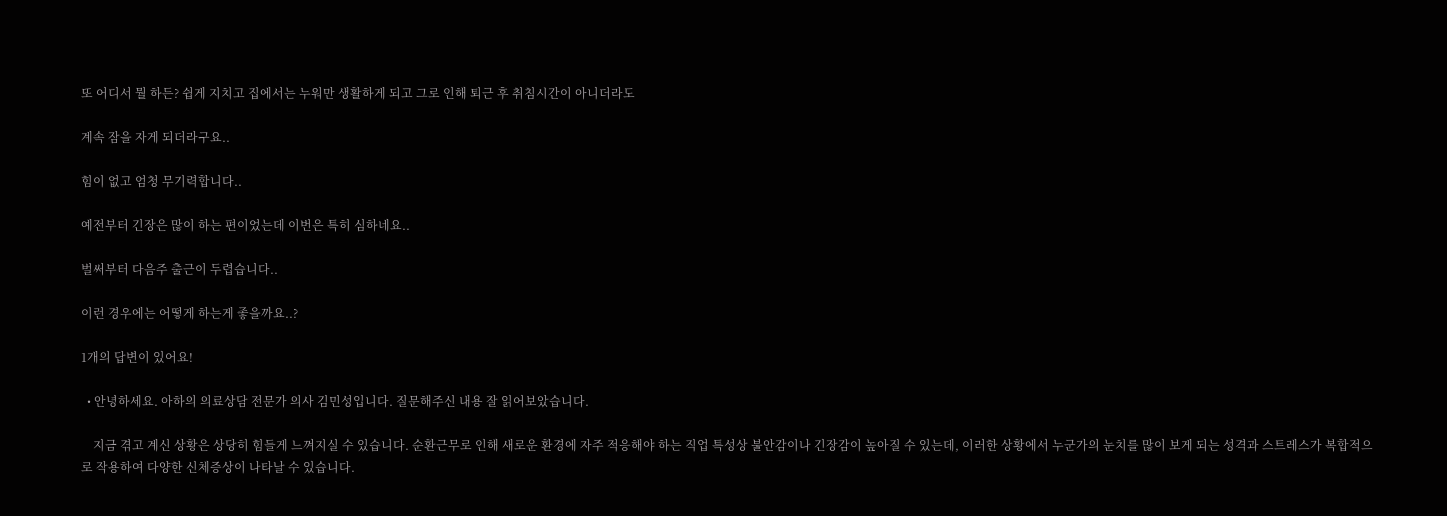또 어디서 뭘 하든? 쉽게 지치고 집에서는 누워만 생활하게 되고 그로 인해 퇴근 후 취침시간이 아니더라도

계속 잠을 자게 되더라구요..

힘이 없고 엄청 무기력합니다..

예전부터 긴장은 많이 하는 편이었는데 이번은 특히 심하네요..

벌써부터 다음주 출근이 두렵습니다..

이런 경우에는 어떻게 하는게 좋을까요..?

1개의 답변이 있어요!

  • 안녕하세요. 아하의 의료상담 전문가 의사 김민성입니다. 질문해주신 내용 잘 읽어보았습니다.

    지금 겪고 계신 상황은 상당히 힘들게 느껴지실 수 있습니다. 순환근무로 인해 새로운 환경에 자주 적응해야 하는 직업 특성상 불안감이나 긴장감이 높아질 수 있는데, 이러한 상황에서 누군가의 눈치를 많이 보게 되는 성격과 스트레스가 복합적으로 작용하여 다양한 신체증상이 나타날 수 있습니다.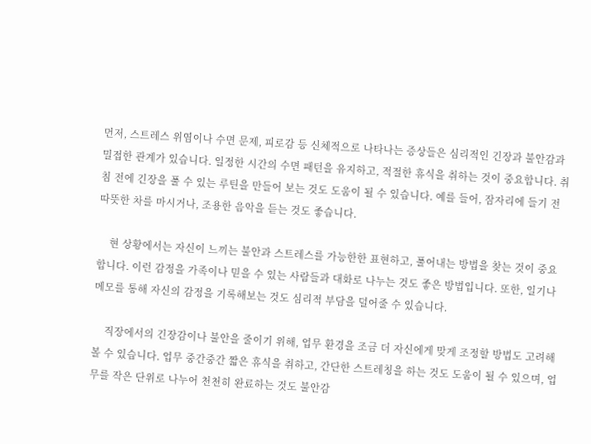먼저, 스트레스 위염이나 수면 문제, 피로감 등 신체적으로 나타나는 증상들은 심리적인 긴장과 불안감과 밀접한 관계가 있습니다. 일정한 시간의 수면 패턴을 유지하고, 적절한 휴식을 취하는 것이 중요합니다. 취침 전에 긴장을 풀 수 있는 루틴을 만들어 보는 것도 도움이 될 수 있습니다. 예를 들어, 잠자리에 들기 전 따뜻한 차를 마시거나, 조용한 음악을 듣는 것도 좋습니다.

    현 상황에서는 자신이 느끼는 불안과 스트레스를 가능한한 표현하고, 풀어내는 방법을 찾는 것이 중요합니다. 이런 감정을 가족이나 믿을 수 있는 사람들과 대화로 나누는 것도 좋은 방법입니다. 또한, 일기나 메모를 통해 자신의 감정을 기록해보는 것도 심리적 부담을 덜어줄 수 있습니다.

    직장에서의 긴장감이나 불안을 줄이기 위해, 업무 환경을 조금 더 자신에게 맞게 조정할 방법도 고려해 볼 수 있습니다. 업무 중간중간 짧은 휴식을 취하고, 간단한 스트레칭을 하는 것도 도움이 될 수 있으며, 업무를 작은 단위로 나누어 천천히 완료하는 것도 불안감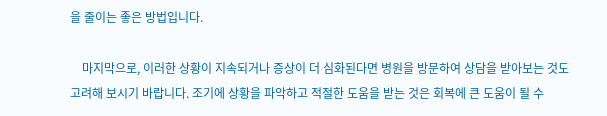을 줄이는 좋은 방법입니다.

    마지막으로, 이러한 상황이 지속되거나 증상이 더 심화된다면 병원을 방문하여 상담을 받아보는 것도 고려해 보시기 바랍니다. 조기에 상황을 파악하고 적절한 도움을 받는 것은 회복에 큰 도움이 될 수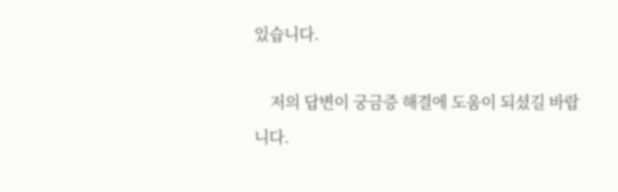있습니다.

    저의 답변이 궁금증 해결에 도움이 되셨길 바랍니다.